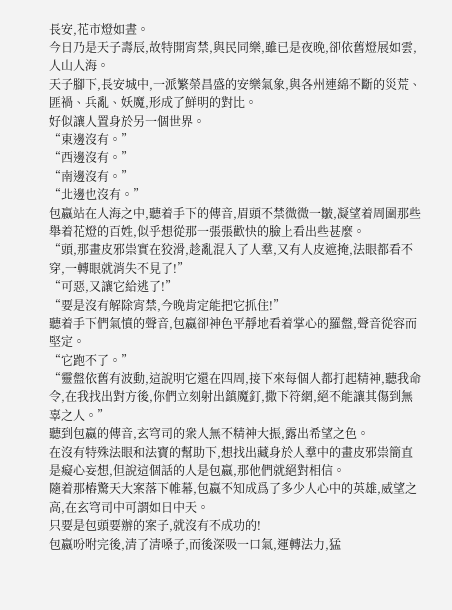長安,花市燈如晝。
今日乃是天子壽辰,故特開宵禁,與民同樂,雖已是夜晚,卻依舊燈展如雲,人山人海。
天子腳下,長安城中,一派繁榮昌盛的安樂氣象,與各州連綿不斷的災荒、匪禍、兵亂、妖魔,形成了鮮明的對比。
好似讓人置身於另一個世界。
“東邊沒有。”
“西邊沒有。”
“南邊沒有。”
“北邊也沒有。”
包嬴站在人海之中,聽着手下的傳音,眉頭不禁微微一皺,凝望着周圍那些舉着花燈的百姓,似乎想從那一張張歡快的臉上看出些甚麼。
“頭,那畫皮邪祟實在狡滑,趁亂混入了人羣,又有人皮遮掩,法眼都看不穿,一轉眼就消失不見了!”
“可惡,又讓它給逃了!”
“要是沒有解除宵禁,今晚肯定能把它抓住!”
聽着手下們氣憤的聲音,包嬴卻神色平靜地看着掌心的羅盤,聲音從容而堅定。
“它跑不了。”
“靈盤依舊有波動,這說明它還在四周,接下來每個人都打起精神,聽我命令,在我找出對方後,你們立刻射出鎮魔釘,撒下符網,絕不能讓其傷到無辜之人。”
聽到包嬴的傳音,玄穹司的衆人無不精神大振,露出希望之色。
在沒有特殊法眼和法寶的幫助下,想找出藏身於人羣中的畫皮邪祟簡直是癡心妄想,但說這個話的人是包嬴,那他們就絕對相信。
隨着那樁驚天大案落下帷幕,包嬴不知成爲了多少人心中的英雄,威望之高,在玄穹司中可謂如日中天。
只要是包頭要辦的案子,就沒有不成功的!
包嬴吩咐完後,清了清嗓子,而後深吸一口氣,運轉法力,猛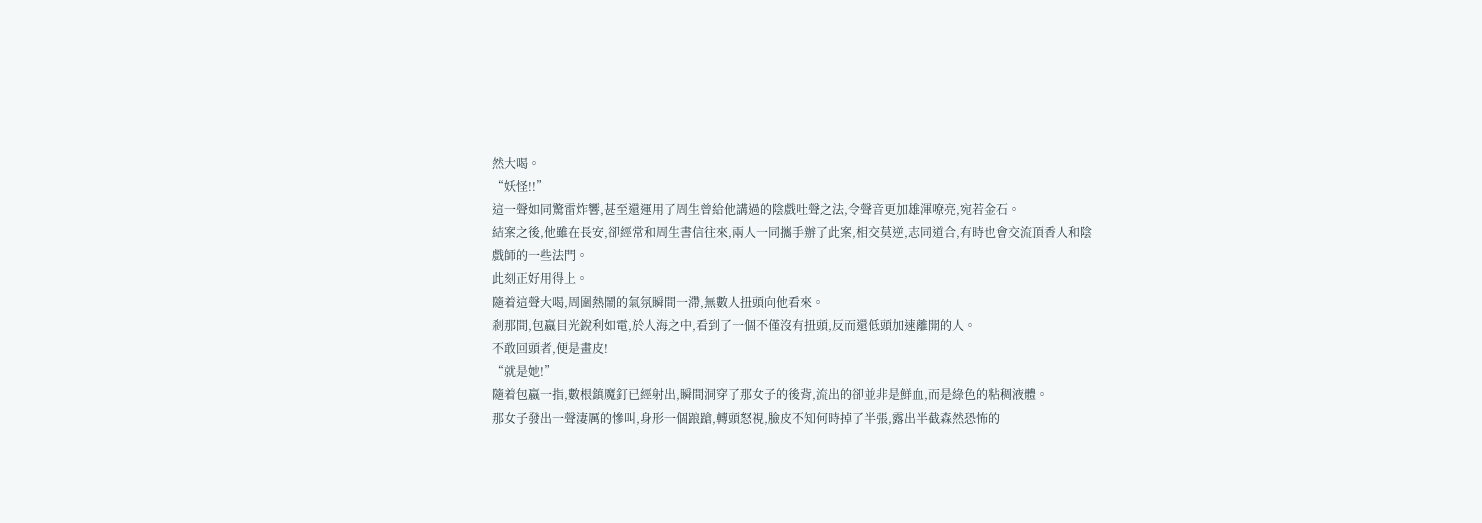然大喝。
“妖怪!!”
這一聲如同驚雷炸響,甚至還運用了周生曾給他講過的陰戲吐聲之法,令聲音更加雄渾嘹亮,宛若金石。
結案之後,他雖在長安,卻經常和周生書信往來,兩人一同攜手辦了此案,相交莫逆,志同道合,有時也會交流頂香人和陰戲師的一些法門。
此刻正好用得上。
隨着這聲大喝,周圍熱鬧的氣氛瞬間一滯,無數人扭頭向他看來。
剎那間,包嬴目光銳利如電,於人海之中,看到了一個不僅沒有扭頭,反而還低頭加速離開的人。
不敢回頭者,便是畫皮!
“就是她!”
隨着包嬴一指,數根鎮魔釘已經射出,瞬間洞穿了那女子的後背,流出的卻並非是鮮血,而是綠色的粘稠液體。
那女子發出一聲淒厲的慘叫,身形一個踉蹌,轉頭怒視,臉皮不知何時掉了半張,露出半截森然恐怖的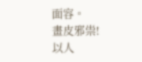面容。
畫皮邪祟!
以人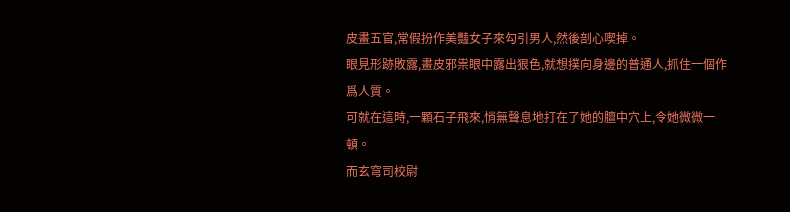皮畫五官,常假扮作美豔女子來勾引男人,然後剖心喫掉。
眼見形跡敗露,畫皮邪祟眼中露出狠色,就想撲向身邊的普通人,抓住一個作爲人質。
可就在這時,一顆石子飛來,悄無聲息地打在了她的膻中穴上,令她微微一頓。
而玄穹司校尉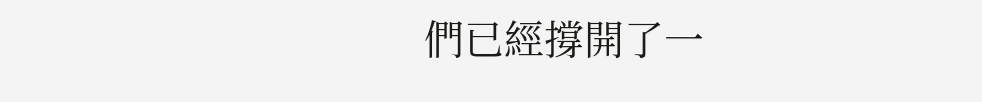們已經撐開了一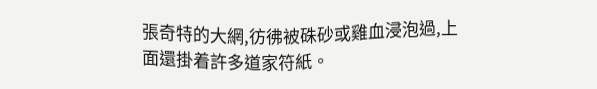張奇特的大網,彷彿被硃砂或雞血浸泡過,上面還掛着許多道家符紙。